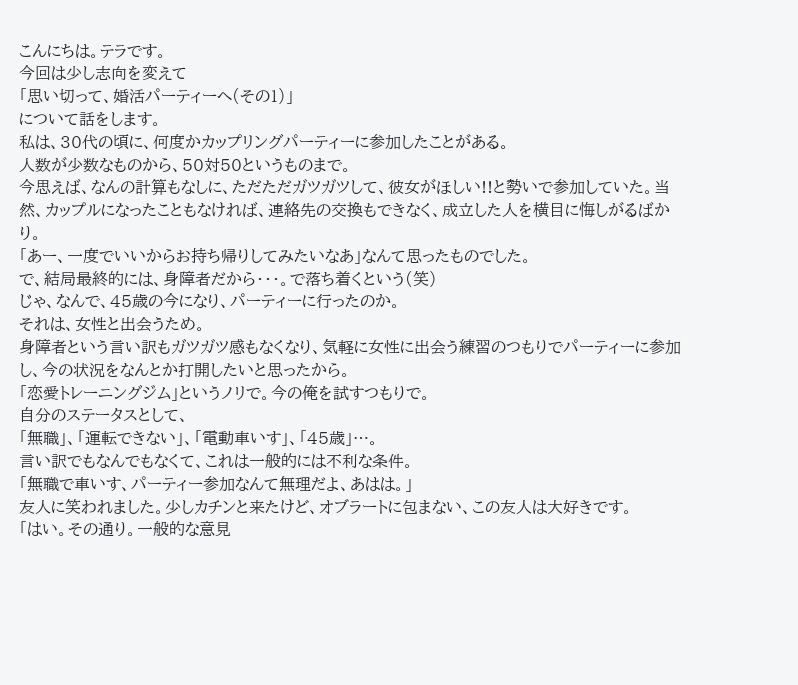こんにちは。テラです。
今回は少し志向を変えて
「思い切って、婚活パーティーへ(その1)」
について話をします。
私は、30代の頃に、何度かカップリングパーティーに参加したことがある。
人数が少数なものから、50対50というものまで。
今思えば、なんの計算もなしに、ただただガツガツして、彼女がほしい!!と勢いで参加していた。当然、カップルになったこともなければ、連絡先の交換もできなく、成立した人を横目に悔しがるばかり。
「あー、一度でいいからお持ち帰りしてみたいなあ」なんて思ったものでした。
で、結局最終的には、身障者だから・・・。で落ち着くという(笑)
じゃ、なんで、45歳の今になり、パーティーに行ったのか。
それは、女性と出会うため。
身障者という言い訳もガツガツ感もなくなり、気軽に女性に出会う練習のつもりでパーティーに参加し、今の状況をなんとか打開したいと思ったから。
「恋愛トレーニングジム」というノリで。今の俺を試すつもりで。
自分のステータスとして、
「無職」、「運転できない」、「電動車いす」、「45歳」…。
言い訳でもなんでもなくて、これは一般的には不利な条件。
「無職で車いす、パーティー参加なんて無理だよ、あはは。」
友人に笑われました。少しカチンと来たけど、オブラートに包まない、この友人は大好きです。
「はい。その通り。一般的な意見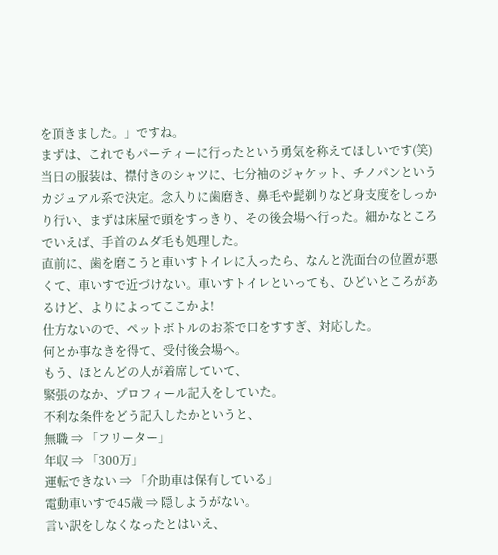を頂きました。」ですね。
まずは、これでもパーティーに行ったという勇気を称えてほしいです(笑)
当日の服装は、襟付きのシャツに、七分袖のジャケット、チノパンというカジュアル系で決定。念入りに歯磨き、鼻毛や髭剃りなど身支度をしっかり行い、まずは床屋で頭をすっきり、その後会場へ行った。細かなところでいえば、手首のムダ毛も処理した。
直前に、歯を磨こうと車いすトイレに入ったら、なんと洗面台の位置が悪くて、車いすで近づけない。車いすトイレといっても、ひどいところがあるけど、よりによってここかよ!
仕方ないので、ペットボトルのお茶で口をすすぎ、対応した。
何とか事なきを得て、受付後会場へ。
もう、ほとんどの人が着席していて、
緊張のなか、プロフィール記入をしていた。
不利な条件をどう記入したかというと、
無職 ⇒ 「フリーター」
年収 ⇒ 「300万」
運転できない ⇒ 「介助車は保有している」
電動車いすで45歳 ⇒ 隠しようがない。
言い訳をしなくなったとはいえ、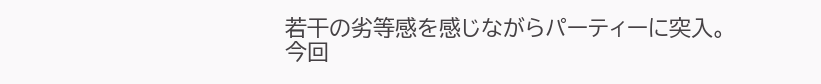若干の劣等感を感じながらパーティーに突入。
今回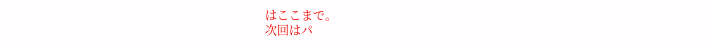はここまで。
次回はパ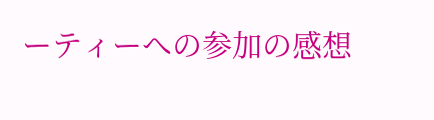ーティーへの参加の感想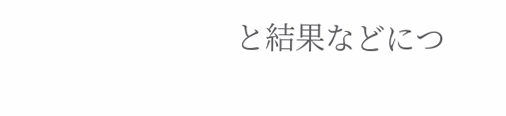と結果などにつ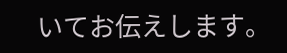いてお伝えします。